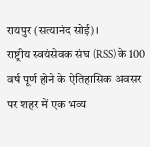रायपुर (सत्यानंद सोई)।
राष्ट्रीय स्वयंसेवक संघ (RSS) के 100 वर्ष पूर्ण होने के ऐतिहासिक अवसर पर शहर में एक भव्य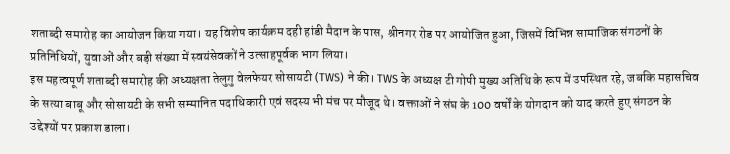शताब्दी समारोह का आयोजन किया गया। यह विशेष कार्यक्रम दही हांडी मैदान के पास, श्रीनगर रोड पर आयोजित हुआ, जिसमें विभिन्न सामाजिक संगठनों के प्रतिनिधियों, युवाओं और बड़ी संख्या में स्वयंसेवकों ने उत्साहपूर्वक भाग लिया।
इस महत्वपूर्ण शताब्दी समारोह की अध्यक्षता तेलुगु वेलफेयर सोसायटी (TWS) ने की। TWS के अध्यक्ष टी गोपी मुख्य अतिथि के रूप में उपस्थित रहे, जबकि महासचिव के सत्या बाबू और सोसायटी के सभी सम्मानित पदाधिकारी एवं सदस्य भी मंच पर मौजूद थे। वक्ताओं ने संघ के 100 वर्षों के योगदान को याद करते हुए संगठन के उद्देश्यों पर प्रकाश डाला।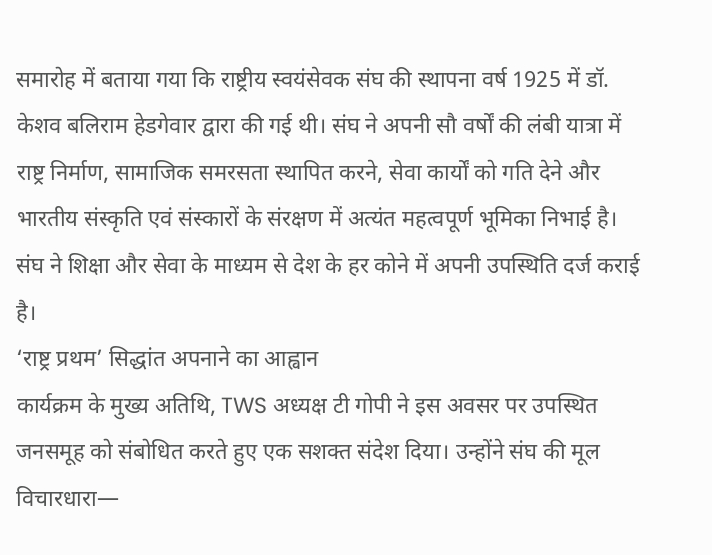समारोह में बताया गया कि राष्ट्रीय स्वयंसेवक संघ की स्थापना वर्ष 1925 में डॉ. केशव बलिराम हेडगेवार द्वारा की गई थी। संघ ने अपनी सौ वर्षों की लंबी यात्रा में राष्ट्र निर्माण, सामाजिक समरसता स्थापित करने, सेवा कार्यों को गति देने और भारतीय संस्कृति एवं संस्कारों के संरक्षण में अत्यंत महत्वपूर्ण भूमिका निभाई है। संघ ने शिक्षा और सेवा के माध्यम से देश के हर कोने में अपनी उपस्थिति दर्ज कराई है।
‘राष्ट्र प्रथम’ सिद्धांत अपनाने का आह्वान
कार्यक्रम के मुख्य अतिथि, TWS अध्यक्ष टी गोपी ने इस अवसर पर उपस्थित जनसमूह को संबोधित करते हुए एक सशक्त संदेश दिया। उन्होंने संघ की मूल विचारधारा—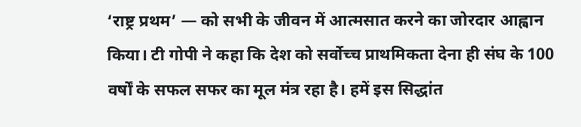‘राष्ट्र प्रथम’ — को सभी के जीवन में आत्मसात करने का जोरदार आह्वान किया। टी गोपी ने कहा कि देश को सर्वोच्च प्राथमिकता देना ही संघ के 100 वर्षों के सफल सफर का मूल मंत्र रहा है। हमें इस सिद्धांत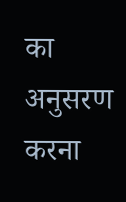का अनुसरण करना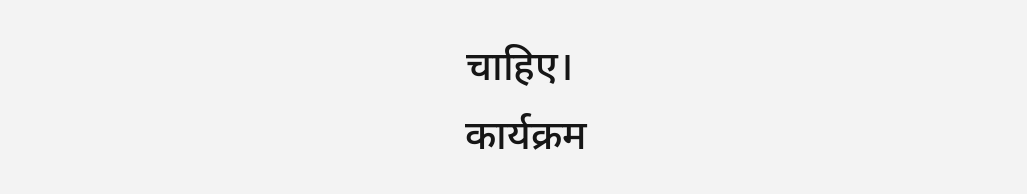चाहिए।
कार्यक्रम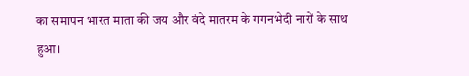का समापन भारत माता की जय और वंदे मातरम के गगनभेदी नारों के साथ हुआ।